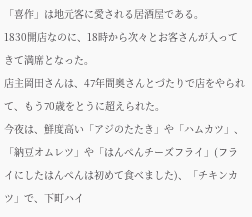「喜作」は地元客に愛される居酒屋である。
1830開店なのに、18時から次々とお客さんが入ってきて満席となった。
店主岡田さんは、47年間奥さんとづたりで店をやられて、もう70歳をとうに超えられた。
今夜は、鮮度高い「アジのたたき」や「ハムカツ」、「納豆オムレツ」や「はんぺんチーズフライ」(フライにしたはんぺんは初めて食べました)、「チキンカツ」で、下町ハイ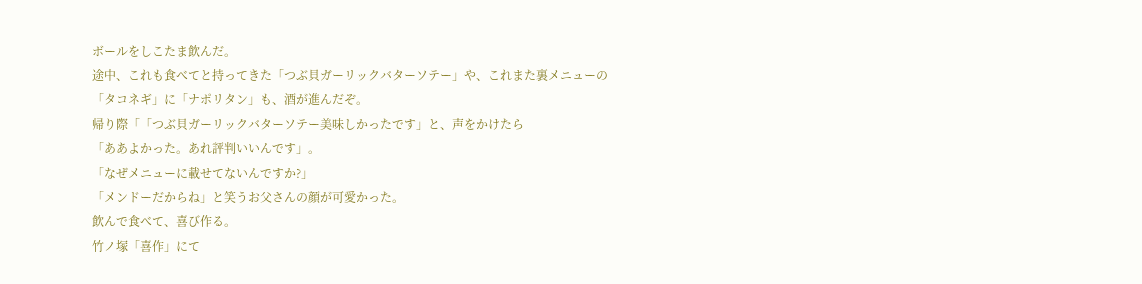ボールをしこたま飲んだ。
途中、これも食べてと持ってきた「つぶ貝ガーリックバターソテー」や、これまた裏メニューの「タコネギ」に「ナポリタン」も、酒が進んだぞ。
帰り際「「つぶ貝ガーリックバターソテー美味しかったです」と、声をかけたら
「ああよかった。あれ評判いいんです」。
「なぜメニューに載せてないんですか?」
「メンドーだからね」と笑うお父さんの顔が可愛かった。
飲んで食べて、喜び作る。
竹ノ塚「喜作」にて